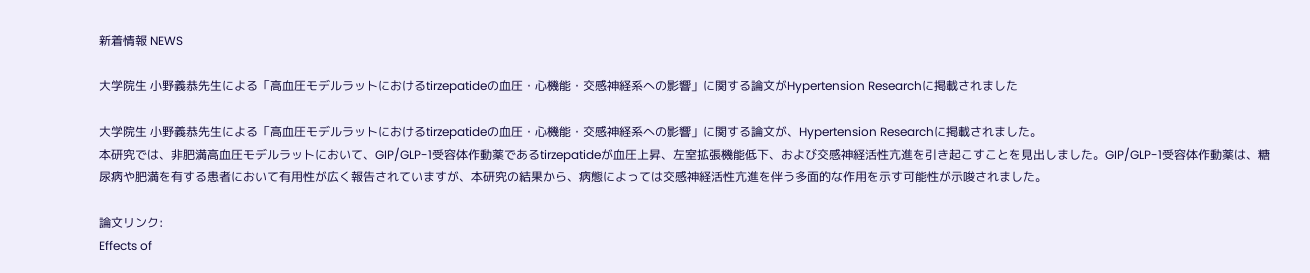新着情報 NEWS

大学院生 小野義恭先生による「高血圧モデルラットにおけるtirzepatideの血圧・心機能・交感神経系への影響」に関する論文がHypertension Researchに掲載されました

大学院生 小野義恭先生による「高血圧モデルラットにおけるtirzepatideの血圧・心機能・交感神経系への影響」に関する論文が、Hypertension Researchに掲載されました。
本研究では、非肥満高血圧モデルラットにおいて、GIP/GLP-1受容体作動薬であるtirzepatideが血圧上昇、左室拡張機能低下、および交感神経活性亢進を引き起こすことを見出しました。GIP/GLP-1受容体作動薬は、糖尿病や肥満を有する患者において有用性が広く報告されていますが、本研究の結果から、病態によっては交感神経活性亢進を伴う多面的な作用を示す可能性が示唆されました。

論文リンク:
Effects of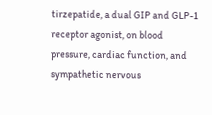tirzepatide, a dual GIP and GLP-1 receptor agonist, on blood pressure, cardiac function, and sympathetic nervous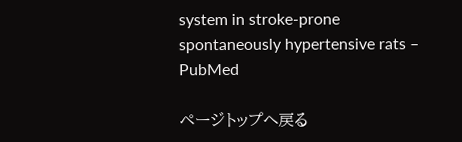system in stroke-prone spontaneously hypertensive rats – PubMed

ページトップへ戻る